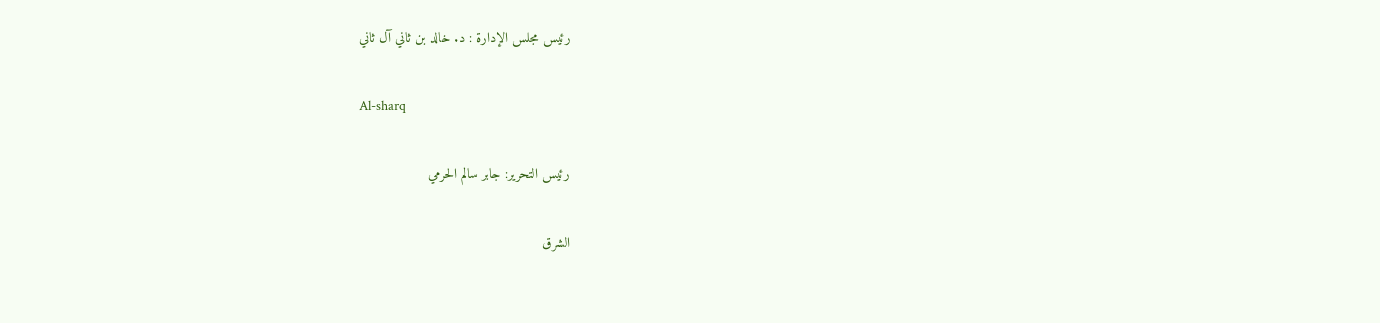رئيس مجلس الإدارة : د. خالد بن ثاني آل ثاني

Al-sharq

رئيس التحرير: جابر سالم الحرمي

الشرق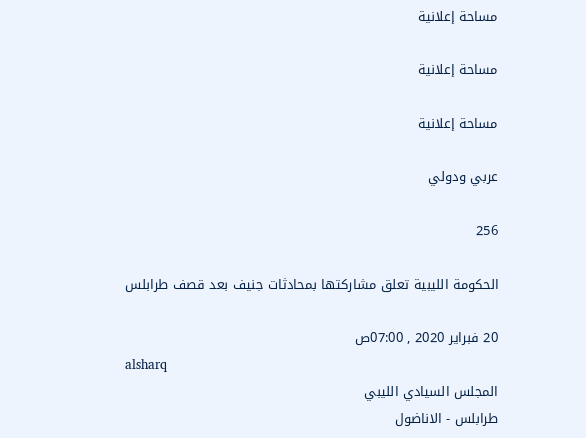مساحة إعلانية

مساحة إعلانية

مساحة إعلانية

عربي ودولي

256

الحكومة الليبية تعلق مشاركتها بمحادثات جنيف بعد قصف طرابلس

20 فبراير 2020 , 07:00ص
alsharq
المجلس السيادي الليبي
طرابلس - الاناضول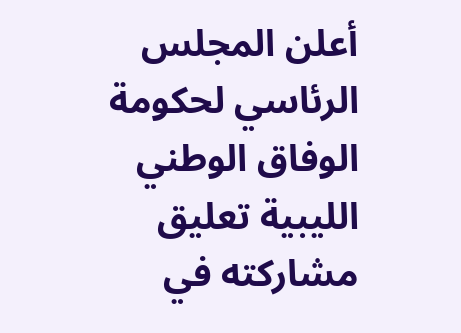أعلن المجلس الرئاسي لحكومة الوفاق الوطني الليبية تعليق مشاركته في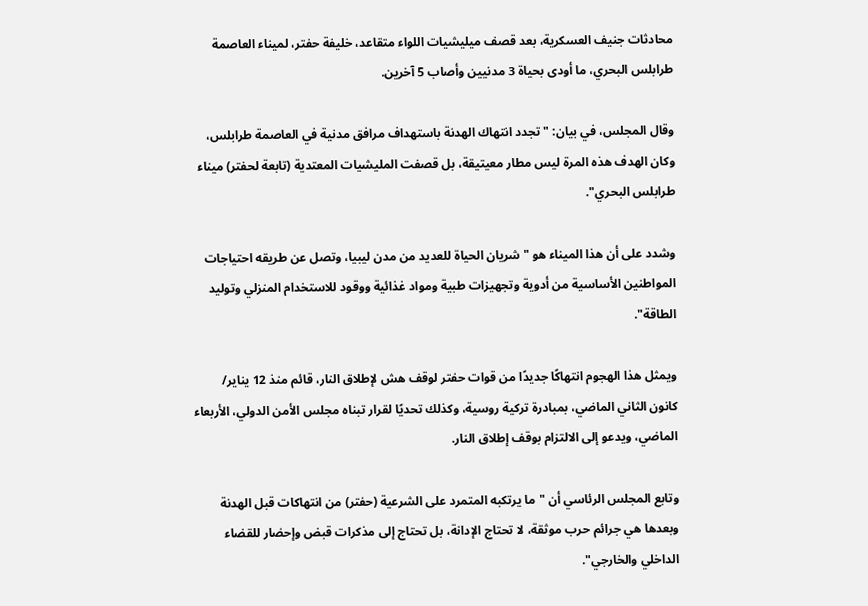محادثات جنيف العسكرية، بعد قصف ميليشيات اللواء متقاعد، خليفة حفتر، لميناء العاصمة طرابلس البحري، ما أودى بحياة 3 مدنيين وأصاب 5 آخرين.

وقال المجلس، في بيان: "تجدد انتهاك الهدنة باستهداف مرافق مدنية في العاصمة طرابلس، وكان الهدف هذه المرة ليس مطار معيتيقة، بل قصفت المليشيات المعتدية (تابعة لحفتر) ميناء طرابلس البحري".

وشدد على أن هذا الميناء هو "شريان الحياة للعديد من مدن ليبيا، وتصل عن طريقه احتياجات المواطنين الأساسية من أدوية وتجهيزات طبية ومواد غذائية ووقود للاستخدام المنزلي وتوليد الطاقة".

ويمثل هذا الهجوم انتهاكًا جديدًا من قوات حفتر لوقف هش لإطلاق النار، قائم منذ 12 يناير/ كانون الثاني الماضي، بمبادرة تركية روسية، وكذلك تحديًا لقرار تبناه مجلس الأمن الدولي، الأربعاء الماضي، ويدعو إلى الالتزام بوقف إطلاق النار.

وتابع المجلس الرئاسي أن "ما يرتكبه المتمرد على الشرعية (حفتر) من انتهاكات قبل الهدنة وبعدها هي جرائم حرب موثقة، لا تحتاج الإدانة، بل تحتاج إلى مذكرات قبض وإحضار للقضاء الداخلي والخارجي".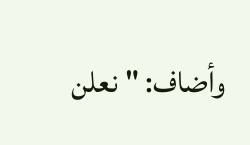وأضاف: "نعلن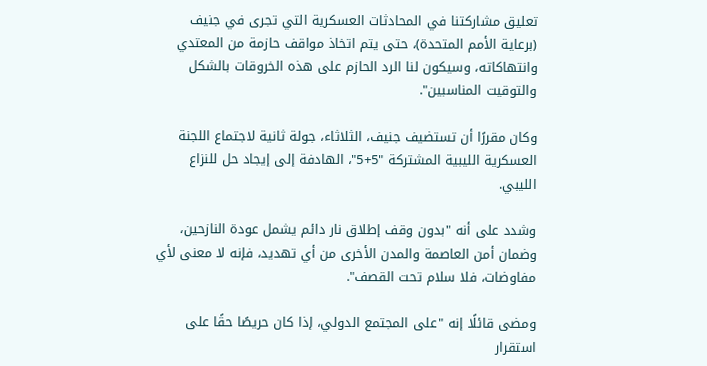تعليق مشاركتنا في المحادثات العسكرية التي تجرى في جنيف (برعاية الأمم المتحدة)، حتى يتم اتخاذ مواقف حازمة من المعتدي وانتهاكاته، وسيكون لنا الرد الحازم على هذه الخروقات بالشكل والتوقيت المناسبين".

وكان مقررًا أن تستضيف جنيف، الثلاثاء، جولة ثانية لاجتماع اللجنة العسكرية الليبية المشتركة "5+5"، الهادفة إلى إيجاد حل للنزاع الليبي.

وشدد على أنه "بدون وقف إطلاق نار دائم يشمل عودة النازحين، وضمان أمن العاصمة والمدن الأخرى من أي تهديد، فإنه لا معنى لأي مفاوضات، فلا سلام تحت القصف".

ومضى قائلًا إنه "على المجتمع الدولي، إذا كان حريصًا حقًا على استقرار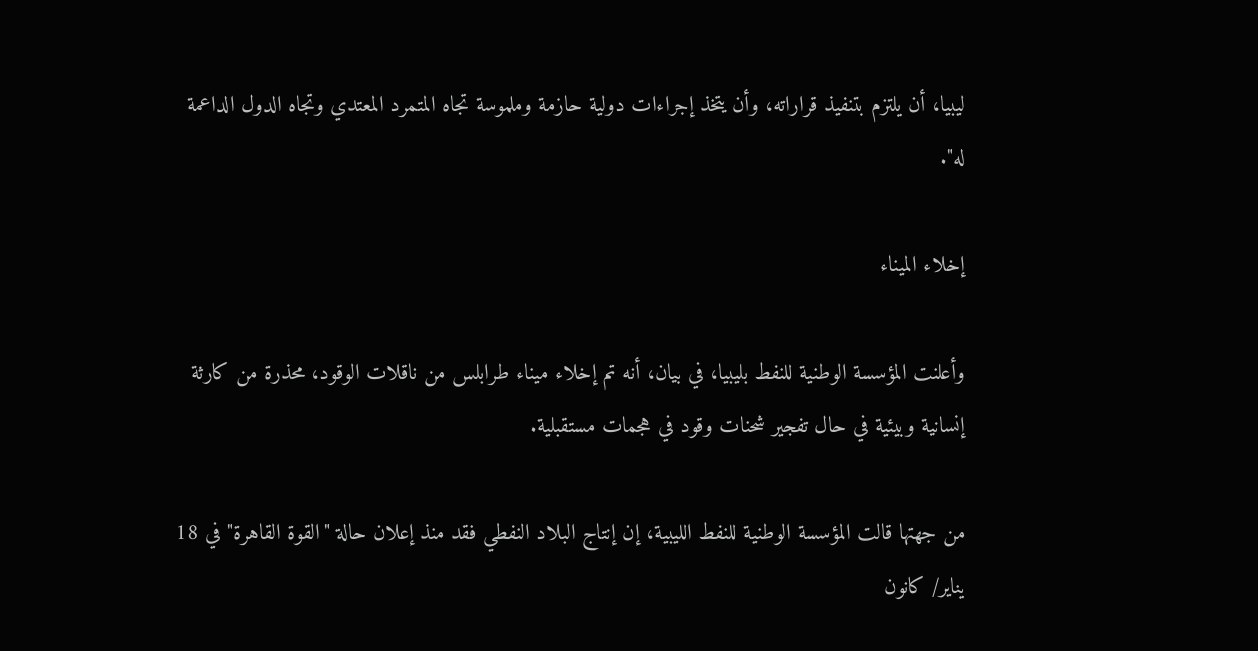ليبيا، أن يلتزم بتنفيذ قراراته، وأن يتخذ إجراءات دولية حازمة وملموسة تجاه المتمرد المعتدي وتجاه الدول الداعمة له".

إخلاء الميناء

وأعلنت المؤسسة الوطنية للنفط بليبيا، في بيان، أنه تم إخلاء ميناء طرابلس من ناقلات الوقود، محذرة من كارثة إنسانية وبيئية في حال تفجير شحنات وقود في هجمات مستقبلية.

من جهتها قالت المؤسسة الوطنية للنفط الليبية، إن إنتاج البلاد النفطي فقد منذ إعلان حالة "القوة القاهرة" في 18 يناير/ كانون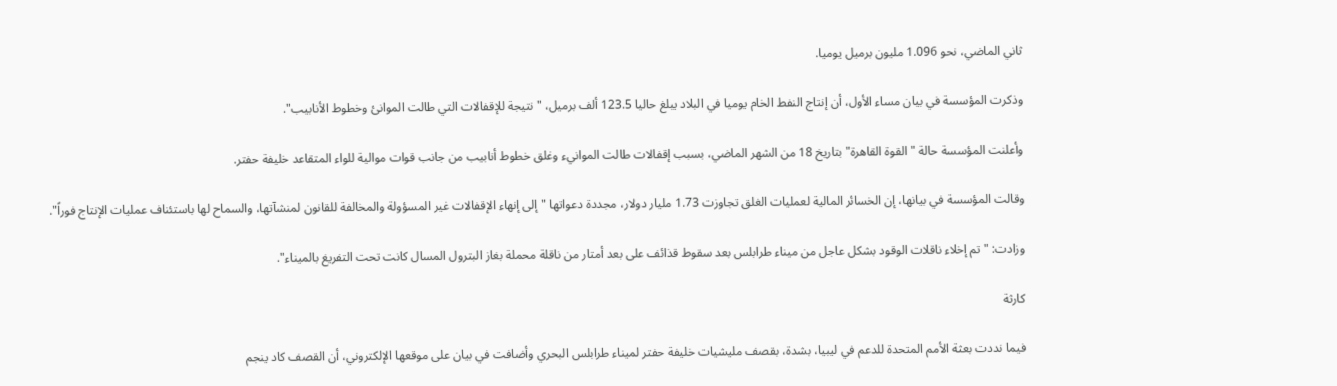ثاني الماضي، نحو 1.096 مليون برميل يوميا.

وذكرت المؤسسة في بيان مساء الأول، أن إنتاج النفط الخام يوميا في البلاد يبلغ حاليا 123.5 ألف برميل، "نتيجة للإقفالات التي طالت الموانئ وخطوط الأنابيب".

وأعلنت المؤسسة حالة "القوة القاهرة" بتاريخ 18 من الشهر الماضي، بسبب إقفالات طالت الموانيء وغلق خطوط أنابيب من جانب قوات موالية للواء المتقاعد خليفة حفتر.

وقالت المؤسسة في بيانها، إن الخسائر المالية لعمليات الغلق تجاوزت 1.73 مليار دولار، مجددة دعواتها "إلى إنهاء الإقفالات غير المسؤولة والمخالفة للقانون لمنشآتها، والسماح لها باستئناف عمليات الإنتاج فوراً".

وزادت: "تم إخلاء ناقلات الوقود بشكل عاجل من ميناء طرابلس بعد سقوط قذائف على بعد أمتار من ناقلة محملة بغاز البترول المسال كانت تحت التفريغ بالميناء".

كارثة

فيما نددت بعثة الأمم المتحدة للدعم في ليبيا، بشدة، بقصف مليشيات خليفة حفتر لميناء طرابلس البحري وأضافت في بيان على موقعها الإلكتروني، أن القصف كاد ينجم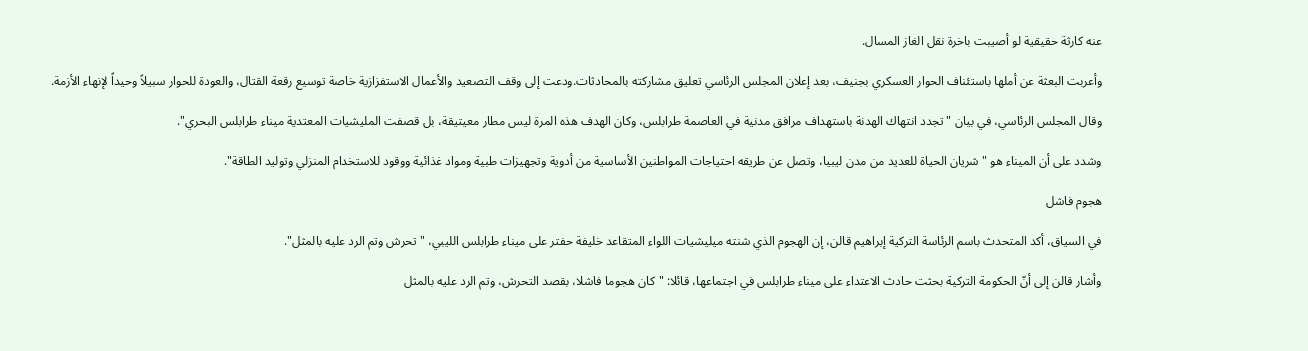عنه كارثة حقيقية لو أصيبت باخرة نقل الغاز المسال.

وأعربت البعثة عن أملها باستئناف الحوار العسكري بجنيف، بعد إعلان المجلس الرئاسي تعليق مشاركته بالمحادثات.ودعت إلى وقف التصعيد والأعمال الاستفزازية خاصة توسيع رقعة القتال، والعودة للحوار سبيلاً وحيداً لإنهاء الأزمة.

وقال المجلس الرئاسي، في بيان "تجدد انتهاك الهدنة باستهداف مرافق مدنية في العاصمة طرابلس، وكان الهدف هذه المرة ليس مطار معيتيقة، بل قصفت المليشيات المعتدية ميناء طرابلس البحري".

وشدد على أن الميناء هو "شريان الحياة للعديد من مدن ليبيا، وتصل عن طريقه احتياجات المواطنين الأساسية من أدوية وتجهيزات طبية ومواد غذائية ووقود للاستخدام المنزلي وتوليد الطاقة".

هجوم فاشل

في السياق، أكد المتحدث باسم الرئاسة التركية إبراهيم قالن، إن الهجوم الذي شنته ميليشيات اللواء المتقاعد خليفة حفتر على ميناء طرابلس الليبي، "تحرش وتم الرد عليه بالمثل".

وأشار قالن إلى أنّ الحكومة التركية بحثت حادث الاعتداء على ميناء طرابلس في اجتماعها، قائلا: "كان هجوما فاشلا، بقصد التحرش، وتم الرد عليه بالمثل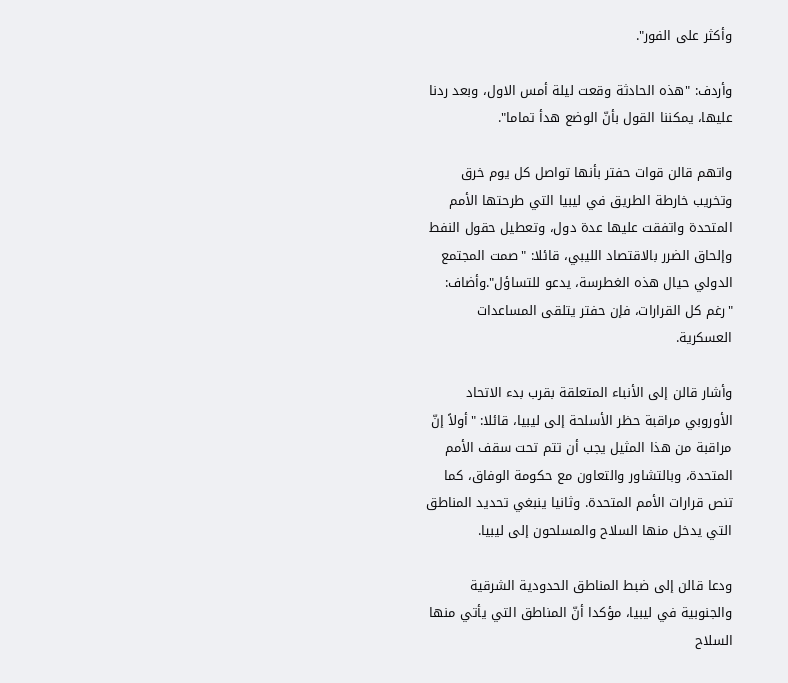وأكثر على الفور".

وأردف: "هذه الحادثة وقعت ليلة أمس الاول، وبعد ردنا عليها، يمكننا القول بأنّ الوضع هدأ تماما".

واتهم قالن قوات حفتر بأنها تواصل كل يوم خرق وتخريب خارطة الطريق في ليبيا التي طرحتها الأمم المتحدة واتفقت عليها عدة دول، وتعطيل حقول النفط وإلحاق الضرر بالاقتصاد الليبي، قائلا: "صمت المجتمع الدولي حيال هذه الغطرسة، يدعو للتساؤل".وأضاف: "رغم كل القرارات، فإن حفتر يتلقى المساعدات العسكرية.

وأشار قالن إلى الأنباء المتعلقة بقرب بدء الاتحاد الأوروبي مراقبة حظر الأسلحة إلى ليبيا، قائلا: "أولاً إنّ مراقبة من هذا المثيل يجب أن تتم تحت سقف الأمم المتحدة، وبالتشاور والتعاون مع حكومة الوفاق، كما تنص قرارات الأمم المتحدة. وثانيا ينبغي تحديد المناطق التي يدخل منها السلاح والمسلحون إلى ليبيا.

ودعا قالن إلى ضبط المناطق الحدودية الشرقية والجنوبية في ليبيا، مؤكدا أنّ المناطق التي يأتي منها السلاح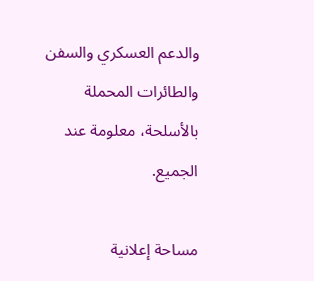والدعم العسكري والسفن والطائرات المحملة بالأسلحة، معلومة عند الجميع.

مساحة إعلانية